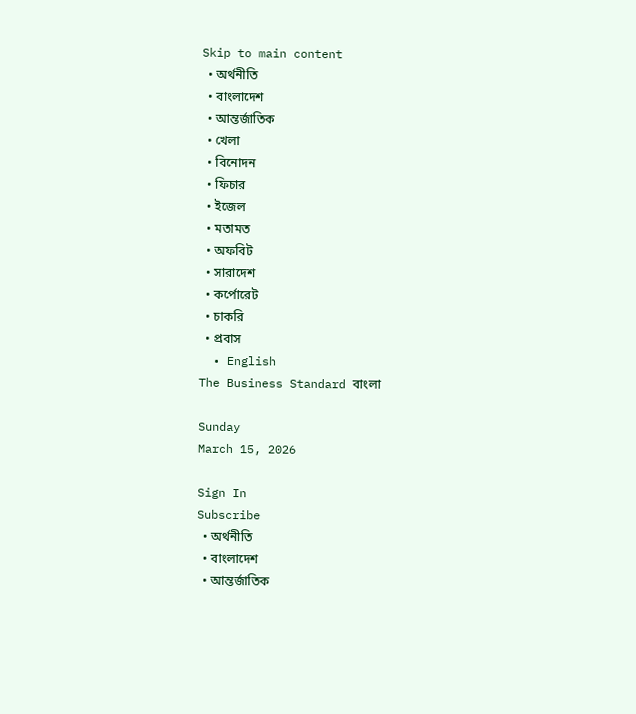Skip to main content
  • অর্থনীতি
  • বাংলাদেশ
  • আন্তর্জাতিক
  • খেলা
  • বিনোদন
  • ফিচার
  • ইজেল
  • মতামত
  • অফবিট
  • সারাদেশ
  • কর্পোরেট
  • চাকরি
  • প্রবাস
  • English
The Business Standard বাংলা

Sunday
March 15, 2026

Sign In
Subscribe
  • অর্থনীতি
  • বাংলাদেশ
  • আন্তর্জাতিক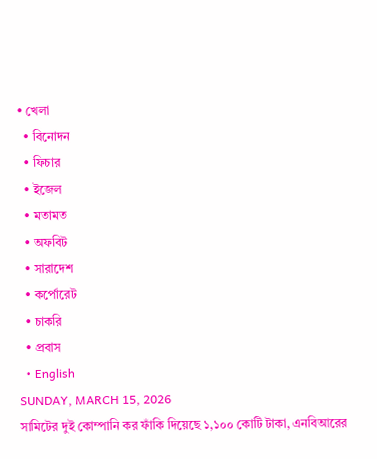• খেলা
  • বিনোদন
  • ফিচার
  • ইজেল
  • মতামত
  • অফবিট
  • সারাদেশ
  • কর্পোরেট
  • চাকরি
  • প্রবাস
  • English
SUNDAY, MARCH 15, 2026
সামিটের দুই কোম্পানি কর ফাঁকি দিয়েছে ১,১০০ কোটি টাকা, এনবিআরের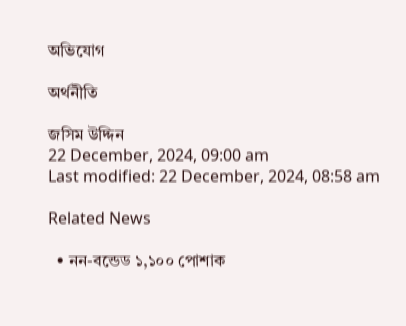অভিযোগ

অর্থনীতি

জসিম উদ্দিন
22 December, 2024, 09:00 am
Last modified: 22 December, 2024, 08:58 am

Related News

  • নন-বন্ডেড ১,১০০ পোশাক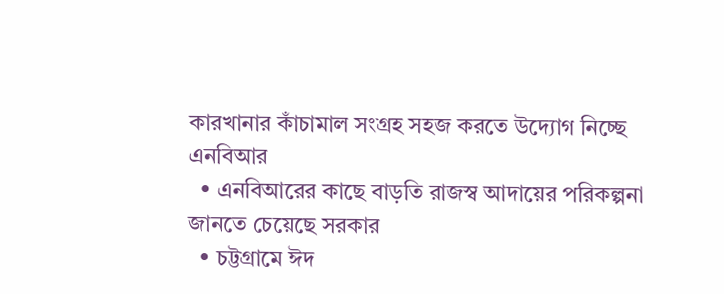কারখানার কাঁচামাল সংগ্রহ সহজ করতে উদ্যোগ নিচ্ছে এনবিআর
  • এনবিআরের কাছে বাড়তি রাজস্ব আদায়ের পরিকল্পনা জানতে চেয়েছে সরকার
  • চট্টগ্রামে ঈদ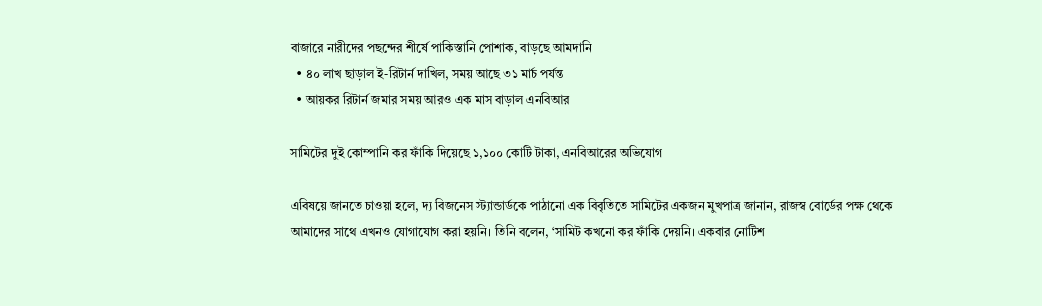বাজারে নারীদের পছন্দের শীর্ষে পাকিস্তানি পোশাক, বাড়ছে আমদানি
  • ৪০ লাখ ছাড়াল ই-রিটার্ন দাখিল, সময় আছে ৩১ মার্চ পর্যন্ত
  • আয়কর রিটার্ন জমার সময় আরও এক মাস বাড়াল এনবিআর

সামিটের দুই কোম্পানি কর ফাঁকি দিয়েছে ১,১০০ কোটি টাকা, এনবিআরের অভিযোগ

এবিষয়ে জানতে চাওয়া হলে, দ্য বিজনেস স্ট্যান্ডার্ডকে পাঠানো এক বিবৃতিতে সামিটের একজন মুখপাত্র জানান, রাজস্ব বোর্ডের পক্ষ থেকে আমাদের সাথে এখনও যোগাযোগ করা হয়নি। তিনি বলেন, ‘সামিট কখনো কর ফাঁকি দেয়নি। একবার নোটিশ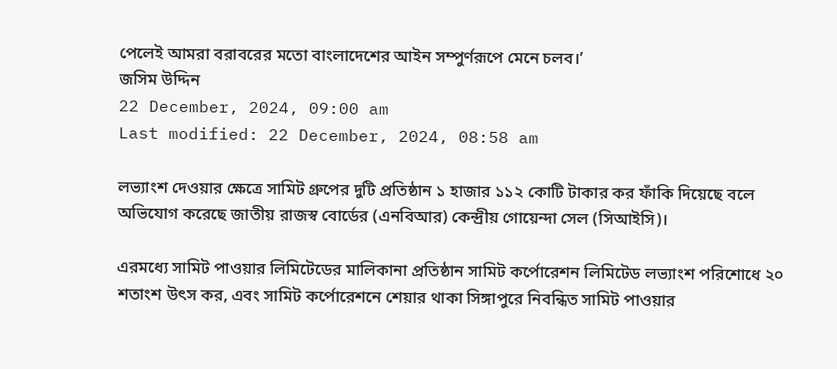পেলেই আমরা বরাবরের মতো বাংলাদেশের আইন সম্পুর্ণরূপে মেনে চলব।’
জসিম উদ্দিন
22 December, 2024, 09:00 am
Last modified: 22 December, 2024, 08:58 am

লভ্যাংশ দেওয়ার ক্ষেত্রে সামিট গ্রুপের দুটি প্রতিষ্ঠান ১ হাজার ১১২ কোটি টাকার কর ফাঁকি দিয়েছে বলে অভিযোগ করেছে জাতীয় রাজস্ব বোর্ডের (এনবিআর) কেন্দ্রীয় গোয়েন্দা সেল (সিআইসি)।

এরমধ্যে সামিট পাওয়ার লিমিটেডের মালিকানা প্রতিষ্ঠান সামিট কর্পোরেশন লিমিটেড লভ্যাংশ পরিশোধে ২০ শতাংশ উৎস কর, এবং সামিট কর্পোরেশনে শেয়ার থাকা সিঙ্গাপুরে নিবন্ধিত সামিট পাওয়ার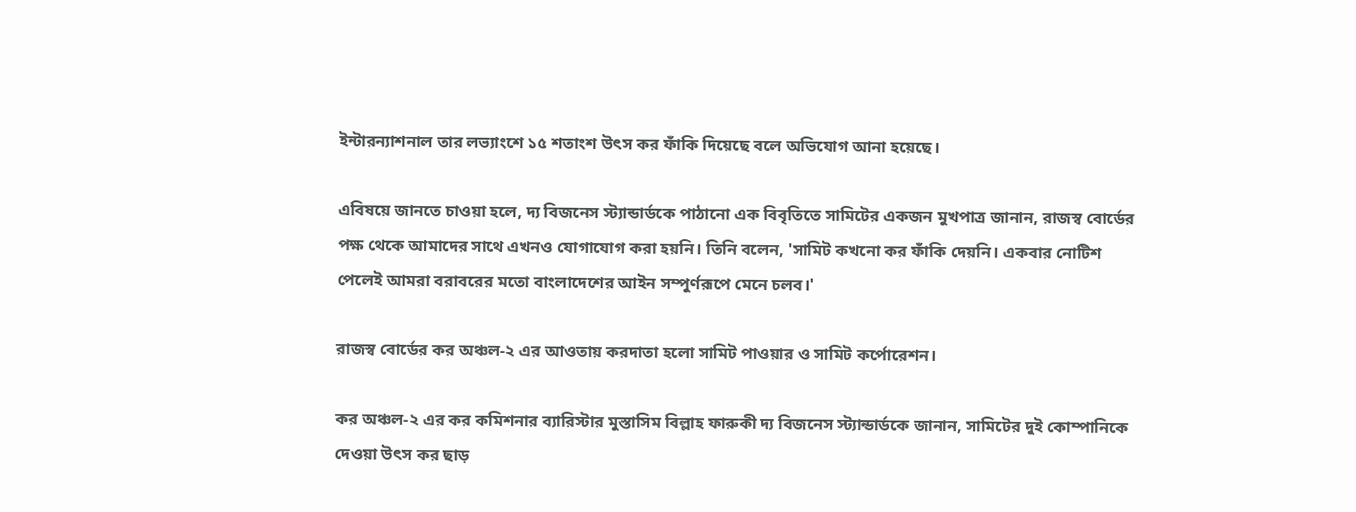ইন্টারন্যাশনাল তার লভ্যাংশে ১৫ শতাংশ উৎস কর ফাঁকি দিয়েছে বলে অভিযোগ আনা হয়েছে।

এবিষয়ে জানতে চাওয়া হলে, দ্য বিজনেস স্ট্যান্ডার্ডকে পাঠানো এক বিবৃতিতে সামিটের একজন মুখপাত্র জানান, রাজস্ব বোর্ডের পক্ষ থেকে আমাদের সাথে এখনও যোগাযোগ করা হয়নি। তিনি বলেন, 'সামিট কখনো কর ফাঁকি দেয়নি। একবার নোটিশ পেলেই আমরা বরাবরের মতো বাংলাদেশের আইন সম্পুর্ণরূপে মেনে চলব।'

রাজস্ব বোর্ডের কর অঞ্চল-২ এর আওতায় করদাতা হলো সামিট পাওয়ার ও সামিট কর্পোরেশন।

কর অঞ্চল-২ এর কর কমিশনার ব্যারিস্টার মুস্তাসিম বিল্লাহ ফারুকী দ্য বিজনেস স্ট্যান্ডার্ডকে জানান, সামিটের দুই কোম্পানিকে দেওয়া উৎস কর ছাড়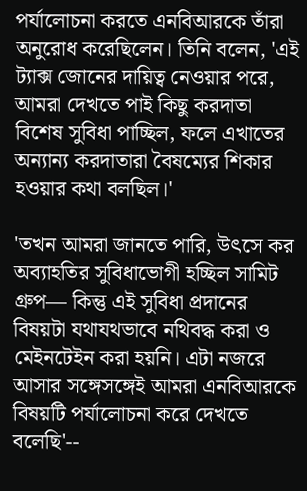পর্যালোচনা করতে এনবিআরকে তাঁরা অনুরোধ করেছিলেন। তিনি বলেন, 'এই ট্যাক্স জোনের দায়িত্ব নেওয়ার পরে, আমরা দেখতে পাই কিছু করদাতা বিশেষ সুবিধা পাচ্ছিল, ফলে এখাতের অন্যান্য করদাতারা বৈষম্যের শিকার হওয়ার কথা বলছিল।'

'তখন আমরা জানতে পারি, উৎসে কর অব্যাহতির সুবিধাভোগী হচ্ছিল সামিট গ্রুপ— কিন্তু এই সুবিধা প্রদানের বিষয়টা যথাযথভাবে নথিবদ্ধ করা ও মেইনটেইন করা হয়নি। এটা নজরে আসার সঙ্গেসঙ্গেই আমরা এনবিআরকে বিষয়টি পর্যালোচনা করে দেখতে বলেছি'--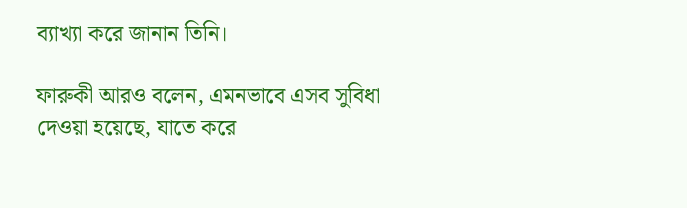ব্যাখ্যা করে জানান তিনি।

ফারুকী আরও বলেন, এমনভাবে এসব সুবিধা দেওয়া হয়েছে, যাতে করে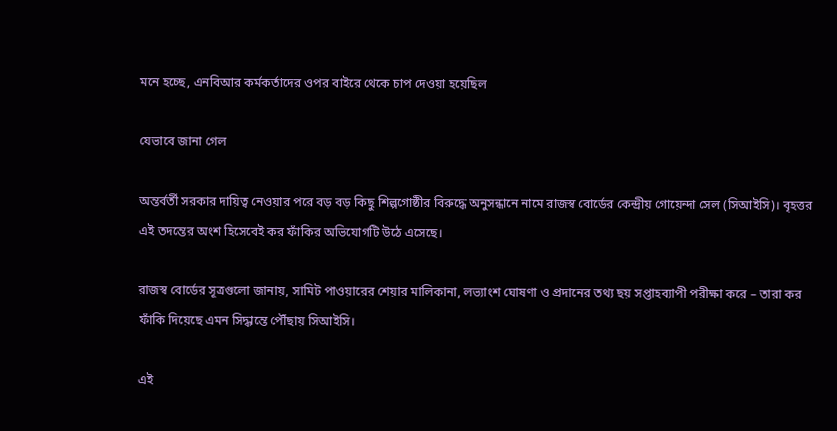মনে হচ্ছে, এনবিআর কর্মকর্তাদের ওপর বাইরে থেকে চাপ দেওয়া হয়েছিল

যেভাবে জানা গেল

অন্তর্বর্তী সরকার দায়িত্ব নেওয়ার পরে বড় বড় কিছু শিল্পগোষ্ঠীর বিরুদ্ধে অনুসন্ধানে নামে রাজস্ব বোর্ডের কেন্দ্রীয় গোয়েন্দা সেল (সিআইসি)। বৃহত্তর এই তদন্তের অংশ হিসেবেই কর ফাঁকির অভিযোগটি উঠে এসেছে।

রাজস্ব বোর্ডের সূত্রগুলো জানায়, সামিট পাওয়ারের শেয়ার মালিকানা, লভ্যাংশ ঘোষণা ও প্রদানের তথ্য ছয় সপ্তাহব্যাপী পরীক্ষা করে – তারা কর ফাঁকি দিয়েছে এমন সিদ্ধান্তে পৌঁছায় সিআইসি।

এই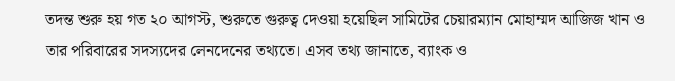তদন্ত শুরু হয় গত ২০ আগস্ট, শুরুতে গুরুত্ব দেওয়া হয়েছিল সামিটের চেয়ারম্যান মোহাম্মদ আজিজ খান ও তার পরিবারের সদস্যদের লেনদেনের তথ্যতে। এসব তথ্য জানাতে, ব্যাংক ও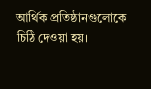আর্থিক প্রতিষ্ঠানগুলোকে চিঠি দেওয়া হয়।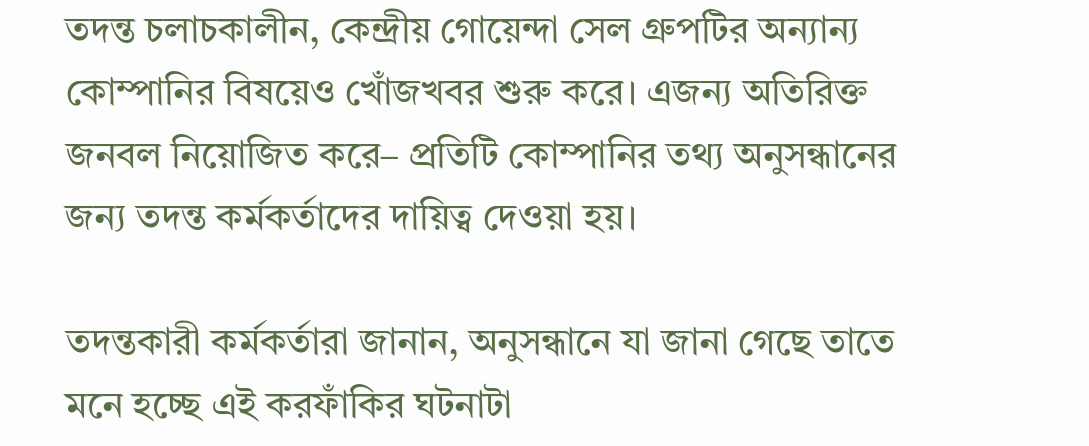তদন্ত চলাচকালীন, কেন্দ্রীয় গোয়েন্দা সেল গ্রুপটির অন্যান্য কোম্পানির বিষয়েও খোঁজখবর শুরু করে। এজন্য অতিরিক্ত জনবল নিয়োজিত করে– প্রতিটি কোম্পানির তথ্য অনুসন্ধানের জন্য তদন্ত কর্মকর্তাদের দায়িত্ব দেওয়া হয়।

তদন্তকারী কর্মকর্তারা জানান, অনুসন্ধানে যা জানা গেছে তাতে মনে হচ্ছে এই করফাঁকির ঘটনাটা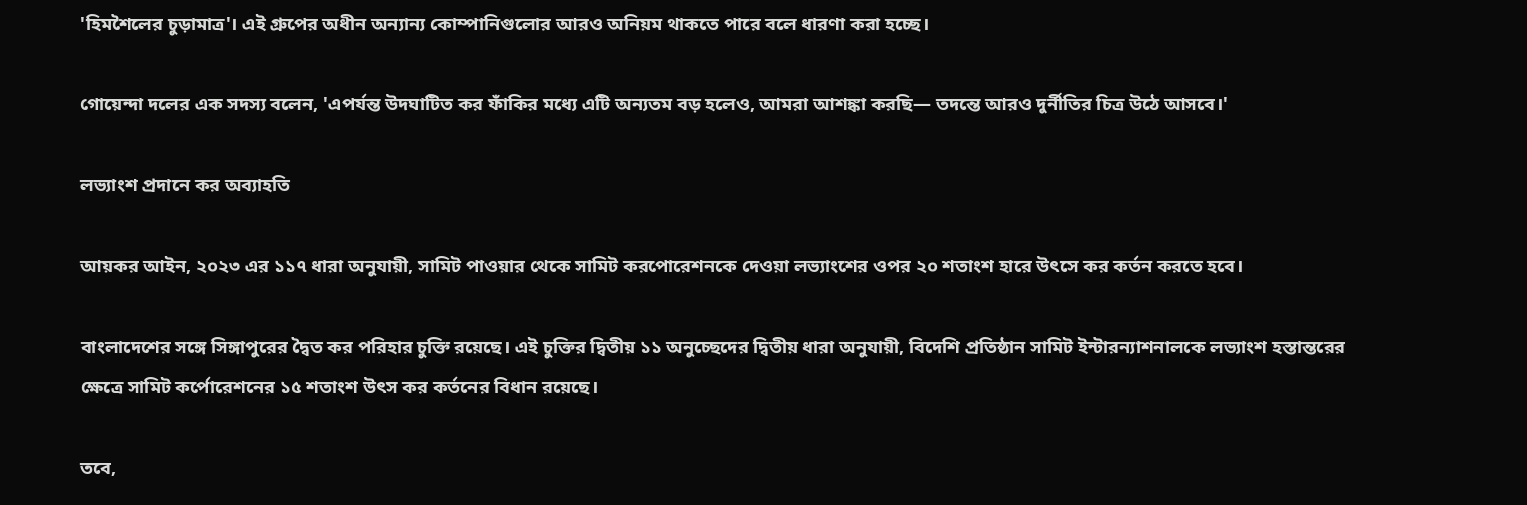'হিমশৈলের চুড়ামাত্র'। এই গ্রুপের অধীন অন্যান্য কোম্পানিগুলোর আরও অনিয়ম থাকতে পারে বলে ধারণা করা হচ্ছে।

গোয়েন্দা দলের এক সদস্য বলেন, 'এপর্যন্ত উদঘাটিত কর ফাঁকির মধ্যে এটি অন্যতম বড় হলেও, আমরা আশঙ্কা করছি— তদন্তে আরও দুর্নীতির চিত্র উঠে আসবে।'

লভ্যাংশ প্রদানে কর অব্যাহতি

আয়কর আইন, ২০২৩ এর ১১৭ ধারা অনুযায়ী, সামিট পাওয়ার থেকে সামিট করপোরেশনকে দেওয়া লভ্যাংশের ওপর ২০ শতাংশ হারে উৎসে কর কর্তন করতে হবে।

বাংলাদেশের সঙ্গে সিঙ্গাপুরের দ্বৈত কর পরিহার চুক্তি রয়েছে। এই চুক্তির দ্বিতীয় ১১ অনুচ্ছেদের দ্বিতীয় ধারা অনুযায়ী, বিদেশি প্রতিষ্ঠান সামিট ইন্টারন্যাশনালকে লভ্যাংশ হস্তান্তরের ক্ষেত্রে সামিট কর্পোরেশনের ১৫ শতাংশ উৎস কর কর্তনের বিধান রয়েছে।

তবে,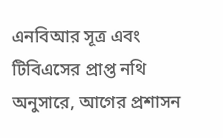এনবিআর সূত্র এবং টিবিএসের প্রাপ্ত নথি অনুসারে, আগের প্রশাসন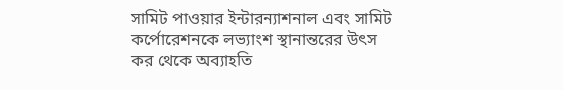সামিট পাওয়ার ইন্টারন্যাশনাল এবং সামিট কর্পোরেশনকে লভ্যাংশ স্থানান্তরের উৎস কর থেকে অব্যাহতি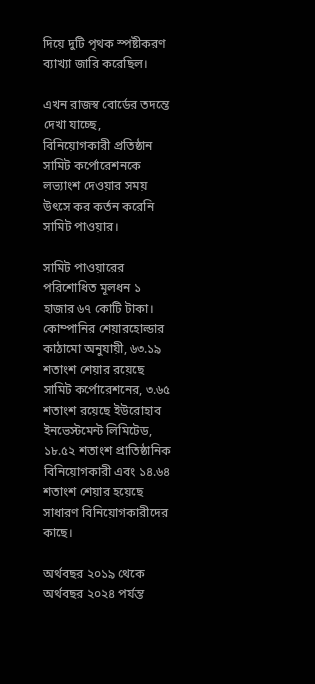দিয়ে দুটি পৃথক স্পষ্টীকরণ ব্যাখ্যা জারি করেছিল।

এখন রাজস্ব বোর্ডের তদন্তে দেখা যাচ্ছে, বিনিয়োগকারী প্রতিষ্ঠান সামিট কর্পোরেশনকে লভ্যাংশ দেওয়ার সময় উৎসে কর কর্তন করেনি সামিট পাওয়ার।

সামিট পাওয়ারের পরিশোধিত মূলধন ১ হাজার ৬৭ কোটি টাকা। কোম্পানির শেয়ারহোল্ডার কাঠামো অনুযায়ী, ৬৩.১৯ শতাংশ শেয়ার রয়েছে সামিট কর্পোরেশনের, ৩.৬৫ শতাংশ রয়েছে ইউরোহাব ইনভেস্টমেন্ট লিমিটেড, ১৮.৫২ শতাংশ প্রাতিষ্ঠানিক বিনিয়োগকারী এবং ১৪.৬৪ শতাংশ শেয়ার হয়েছে সাধারণ বিনিয়োগকারীদের কাছে।

অর্থবছর ২০১৯ থেকে অর্থবছর ২০২৪ পর্যন্ত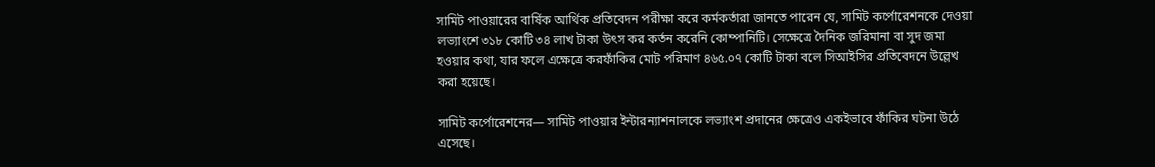সামিট পাওয়ারের বার্ষিক আর্থিক প্রতিবেদন পরীক্ষা করে কর্মকর্তারা জানতে পারেন যে, সামিট কর্পোরেশনকে দেওয়া লভ্যাংশে ৩১৮ কোটি ৩৪ লাখ টাকা উৎস কর কর্তন করেনি কোম্পানিটি। সেক্ষেত্রে দৈনিক জরিমানা বা সুদ জমা হওয়ার কথা, যার ফলে এক্ষেত্রে করফাঁকির মোট পরিমাণ ৪৬৫.০৭ কোটি টাকা বলে সিআইসির প্রতিবেদনে উল্লেখ করা হয়েছে।

সামিট কর্পোরেশনের— সামিট পাওয়ার ইন্টারন্যাশনালকে লভ্যাংশ প্রদানের ক্ষেত্রেও একইভাবে ফাঁকির ঘটনা উঠে এসেছে।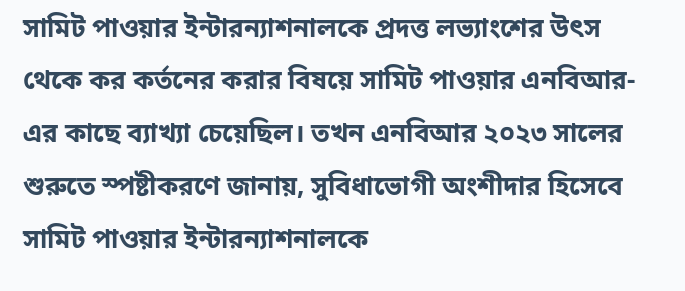সামিট পাওয়ার ইন্টারন্যাশনালকে প্রদত্ত লভ্যাংশের উৎস থেকে কর কর্তনের করার বিষয়ে সামিট পাওয়ার এনবিআর-এর কাছে ব্যাখ্যা চেয়েছিল। তখন এনবিআর ২০২৩ সালের শুরুতে স্পষ্টীকরণে জানায়, সুবিধাভোগী অংশীদার হিসেবে সামিট পাওয়ার ইন্টারন্যাশনালকে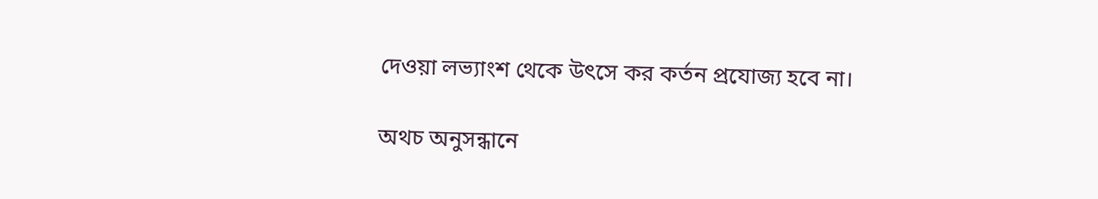দেওয়া লভ্যাংশ থেকে উৎসে কর কর্তন প্রযোজ্য হবে না।

অথচ অনুসন্ধানে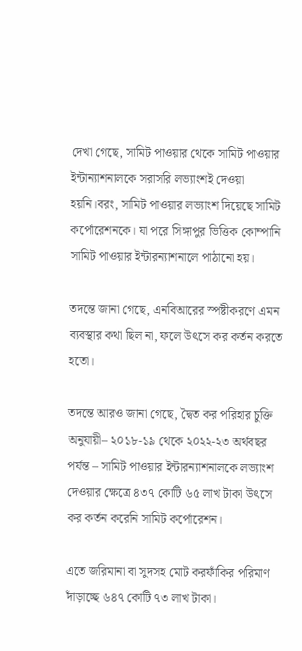দেখা গেছে, সামিট পাওয়ার থেকে সামিট পাওয়ার ইন্টান্যাশনালকে সরাসরি লভ্যাংশই দেওয়া হয়নি।বরং, সামিট পাওয়ার লভ্যাংশ দিয়েছে সামিট কর্পোরেশনকে। যা পরে সিঙ্গাপুর ভিত্তিক কোম্পানি সামিট পাওয়ার ইন্টারন্যাশনালে পাঠানো হয়।

তদন্তে জানা গেছে, এনবিআরের স্পষ্টীকরণে এমন ব্যবস্থার কথা ছিল না, ফলে উৎসে কর কর্তন করতে হতো।

তদন্তে আরও জানা গেছে, দ্বৈত কর পরিহার চুক্তি অনুযায়ী– ২০১৮-১৯ থেকে ২০২২-২৩ অর্থবছর পর্যন্ত – সামিট পাওয়ার ইন্টারন্যাশনালকে লভ্যাংশ দেওয়ার ক্ষেত্রে ৪৩৭ কোটি ৬৫ লাখ টাকা উৎসে কর কর্তন করেনি সামিট কর্পোরেশন।

এতে জরিমানা বা সুদসহ মোট করফাঁকির পরিমাণ দাঁড়াচ্ছে ৬৪৭ কোটি ৭৩ লাখ টাকা।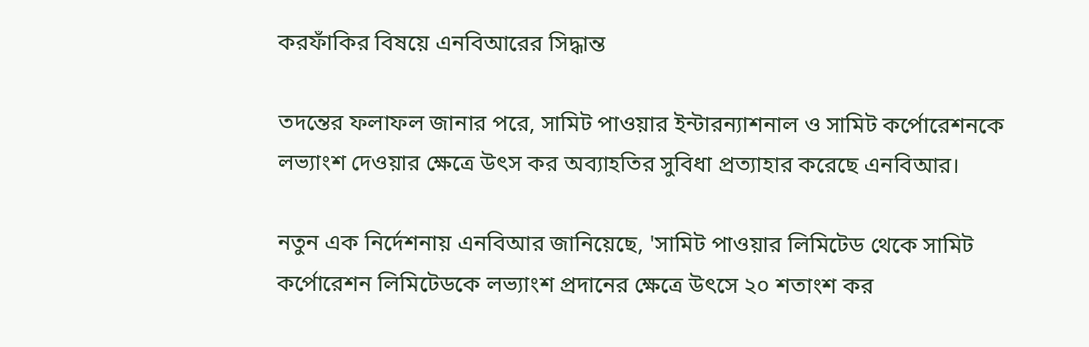করফাঁকির বিষয়ে এনবিআরের সিদ্ধান্ত

তদন্তের ফলাফল জানার পরে, সামিট পাওয়ার ইন্টারন্যাশনাল ও সামিট কর্পোরেশনকে লভ্যাংশ দেওয়ার ক্ষেত্রে উৎস কর অব্যাহতির সুবিধা প্রত্যাহার করেছে এনবিআর।

নতুন এক নির্দেশনায় এনবিআর জানিয়েছে, 'সামিট পাওয়ার লিমিটেড থেকে সামিট কর্পোরেশন লিমিটেডকে লভ্যাংশ প্রদানের ক্ষেত্রে উৎসে ২০ শতাংশ কর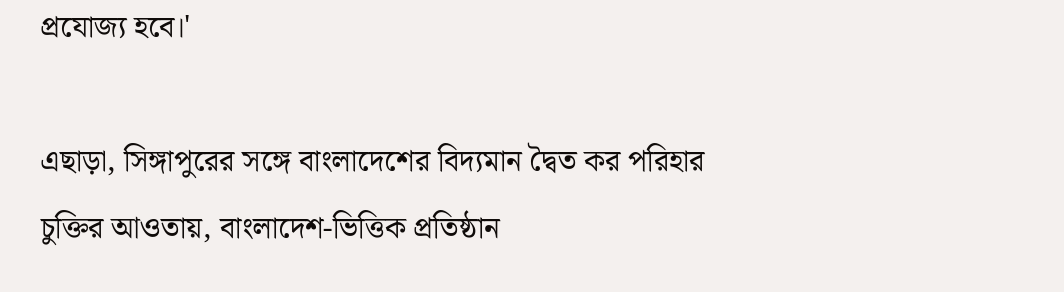প্রযোজ্য হবে।'

এছাড়া, সিঙ্গাপুরের সঙ্গে বাংলাদেশের বিদ্যমান দ্বৈত কর পরিহার চুক্তির আওতায়, বাংলাদেশ-ভিত্তিক প্রতিষ্ঠান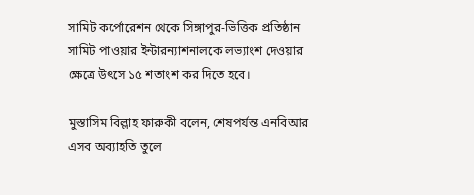সামিট কর্পোরেশন থেকে সিঙ্গাপুর-ভিত্তিক প্রতিষ্ঠান সামিট পাওয়ার ইন্টারন্যাশনালকে লভ্যাংশ দেওয়ার ক্ষেত্রে উৎসে ১৫ শতাংশ কর দিতে হবে।

মুস্তাসিম বিল্লাহ ফারুকী বলেন, শেষপর্যন্ত এনবিআর এসব অব্যাহতি তুলে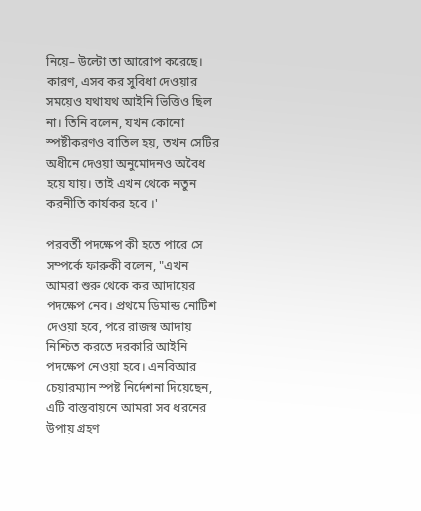নিয়ে– উল্টো তা আরোপ করেছে। কারণ, এসব কর সুবিধা দেওয়ার সময়েও যথাযথ আইনি ভিত্তিও ছিল না। তিনি বলেন, যখন কোনো স্পষ্টীকরণও বাতিল হয়, তখন সেটির অধীনে দেওয়া অনুমোদনও অবৈধ হয়ে যায়। তাই এখন থেকে নতুন করনীতি কার্যকর হবে ।'

পরবর্তী পদক্ষেপ কী হতে পারে সে সম্পর্কে ফারুকী বলেন, "এখন আমরা শুরু থেকে কর আদায়ের পদক্ষেপ নেব। প্রথমে ডিমান্ড নোটিশ দেওয়া হবে, পরে রাজস্ব আদায় নিশ্চিত করতে দরকারি আইনি পদক্ষেপ নেওয়া হবে। এনবিআর চেয়ারম্যান স্পষ্ট নির্দেশনা দিয়েছেন, এটি বাস্তবায়নে আমরা সব ধরনের উপায় গ্রহণ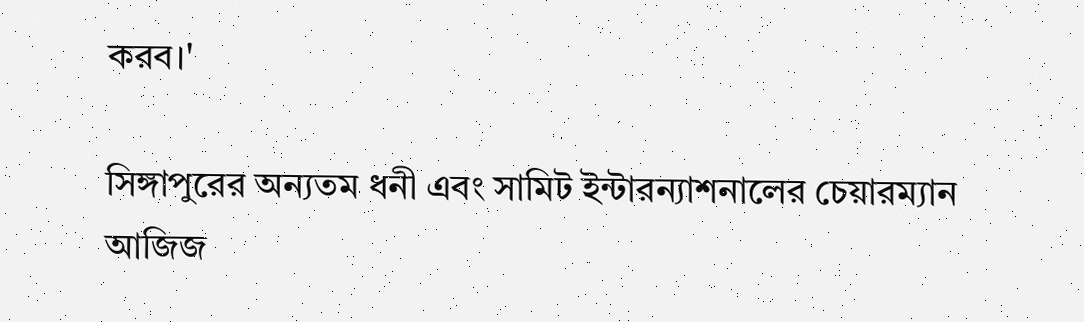করব।'

সিঙ্গাপুরের অন্যতম ধনী এবং সামিট ইন্টারন্যাশনালের চেয়ারম্যান আজিজ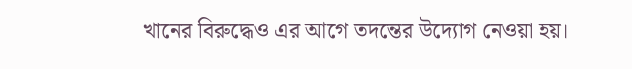খানের বিরুদ্ধেও এর আগে তদন্তের উদ্যোগ নেওয়া হয়।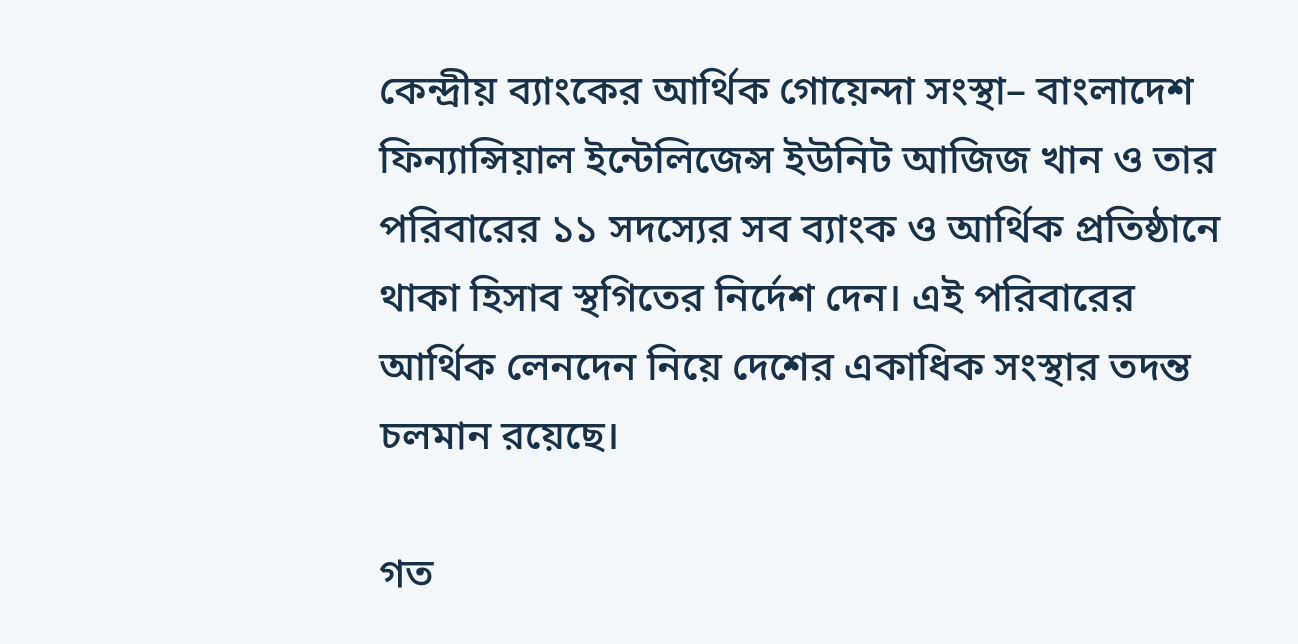কেন্দ্রীয় ব্যাংকের আর্থিক গোয়েন্দা সংস্থা– বাংলাদেশ ফিন্যান্সিয়াল ইন্টেলিজেন্স ইউনিট আজিজ খান ও তার পরিবারের ১১ সদস্যের সব ব্যাংক ও আর্থিক প্রতিষ্ঠানে থাকা হিসাব স্থগিতের নির্দেশ দেন। এই পরিবারের আর্থিক লেনদেন নিয়ে দেশের একাধিক সংস্থার তদন্ত চলমান রয়েছে।

গত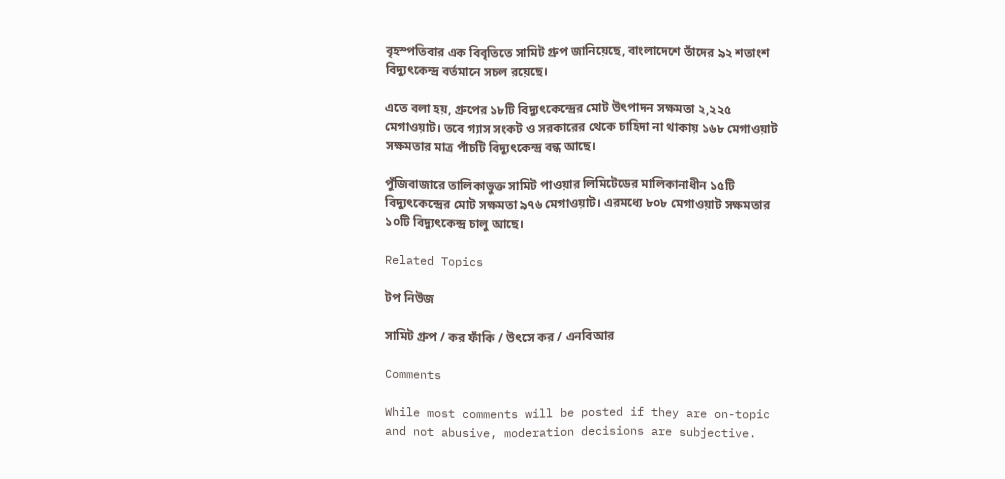বৃহস্পতিবার এক বিবৃতিতে সামিট গ্রুপ জানিয়েছে, বাংলাদেশে তাঁদের ৯২ শতাংশ বিদ্যুৎকেন্দ্র বর্তমানে সচল রয়েছে।

এতে বলা হয়, গ্রুপের ১৮টি বিদ্যুৎকেন্দ্রের মোট উৎপাদন সক্ষমতা ২,২২৫ মেগাওয়াট। তবে গ্যাস সংকট ও সরকারের থেকে চাহিদা না থাকায় ১৬৮ মেগাওয়াট সক্ষমতার মাত্র পাঁচটি বিদ্যুৎকেন্দ্র বন্ধ আছে।

পুঁজিবাজারে তালিকাভুক্ত সামিট পাওয়ার লিমিটেডের মালিকানাধীন ১৫টি বিদ্যুৎকেন্দ্রের মোট সক্ষমতা ৯৭৬ মেগাওয়াট। এরমধ্যে ৮০৮ মেগাওয়াট সক্ষমতার ১০টি বিদ্যুৎকেন্দ্র চালু আছে।

Related Topics

টপ নিউজ

সামিট গ্রুপ / কর ফাঁকি / উৎসে কর / এনবিআর

Comments

While most comments will be posted if they are on-topic and not abusive, moderation decisions are subjective.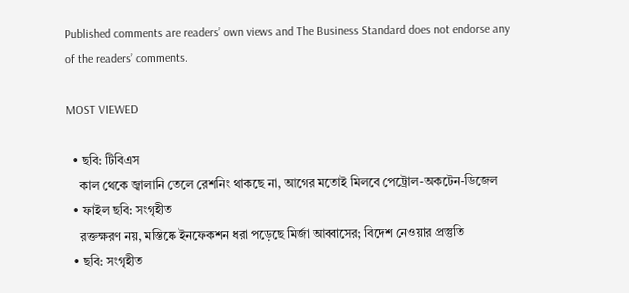Published comments are readers’ own views and The Business Standard does not endorse any of the readers’ comments.

MOST VIEWED

  • ছবি: টিবিএস
    কাল থেকে জ্বালানি তেলে রেশনিং থাকছে না, আগের মতোই মিলবে পেট্রোল-অকটেন-ডিজেল
  • ফাইল ছবি: সংগৃহীত
    রক্তক্ষরণ নয়, মস্তিষ্কে ইনফেকশন ধরা পড়েছে মির্জা আব্বাসের; বিদেশ নেওয়ার প্রস্তুতি
  • ছবি: সংগৃহীত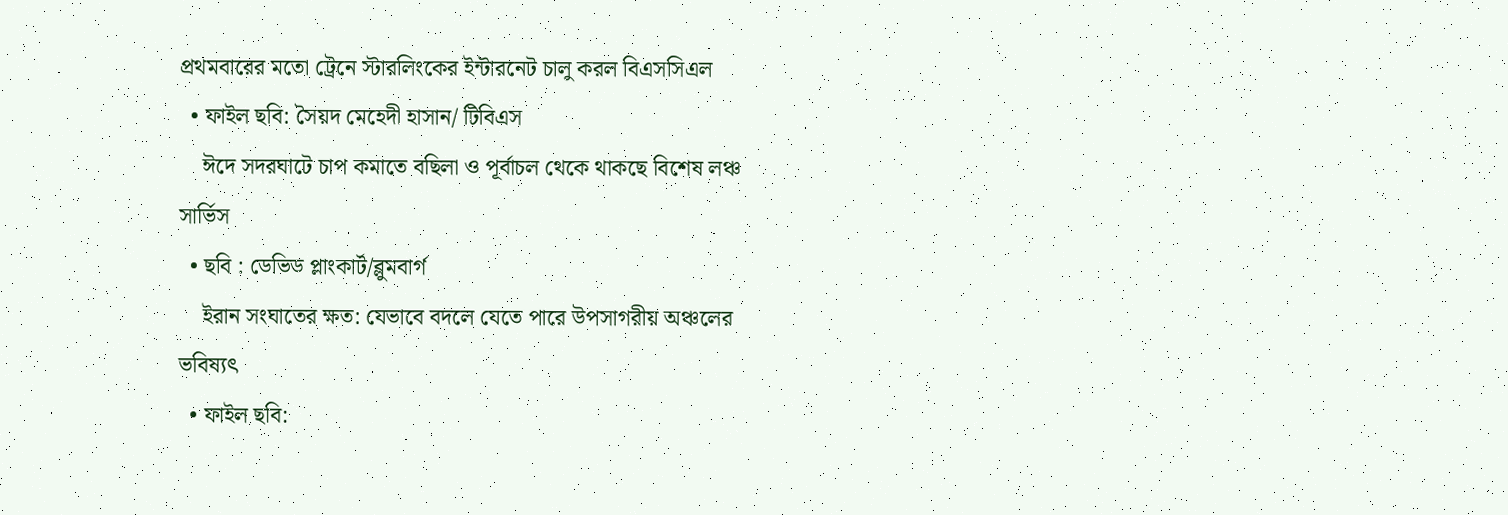প্রথমবারের মতো ট্রেনে স্টারলিংকের ইন্টারনেট চালু করল বিএসসিএল
  • ফাইল ছবি: সৈয়দ মেহেদী হাসান/ টিবিএস
    ঈদে সদরঘাটে চাপ কমাতে বছিলা ও পূর্বাচল থেকে থাকছে বিশেষ লঞ্চ সার্ভিস
  • ছবি : ডেভিড প্লাংকার্ট/ব্লুমবার্গ
    ইরান সংঘাতের ক্ষত: যেভাবে বদলে যেতে পারে উপসাগরীয় অঞ্চলের ভবিষ্যৎ
  • ফাইল ছবি: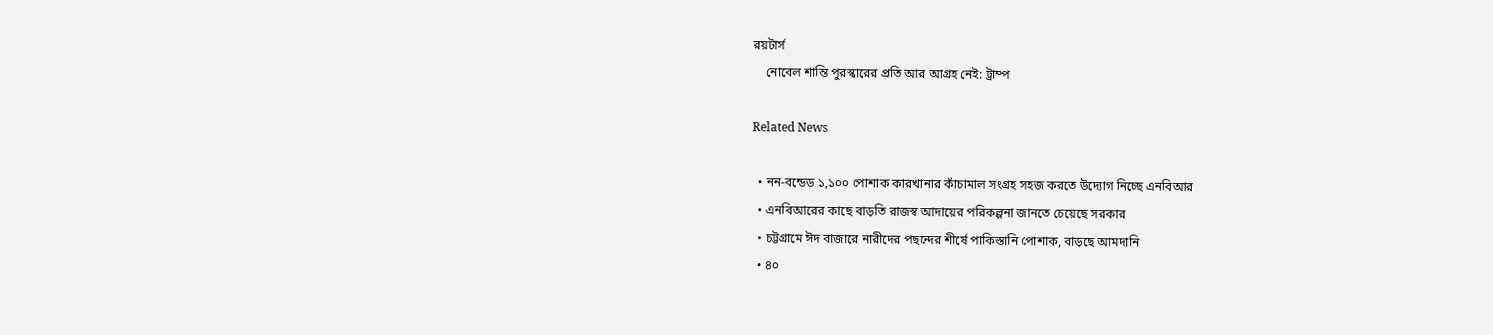রয়টার্স
    নোবেল শান্তি পুরস্কারের প্রতি আর আগ্রহ নেই: ট্রাম্প

Related News

  • নন-বন্ডেড ১,১০০ পোশাক কারখানার কাঁচামাল সংগ্রহ সহজ করতে উদ্যোগ নিচ্ছে এনবিআর
  • এনবিআরের কাছে বাড়তি রাজস্ব আদায়ের পরিকল্পনা জানতে চেয়েছে সরকার
  • চট্টগ্রামে ঈদ বাজারে নারীদের পছন্দের শীর্ষে পাকিস্তানি পোশাক, বাড়ছে আমদানি
  • ৪০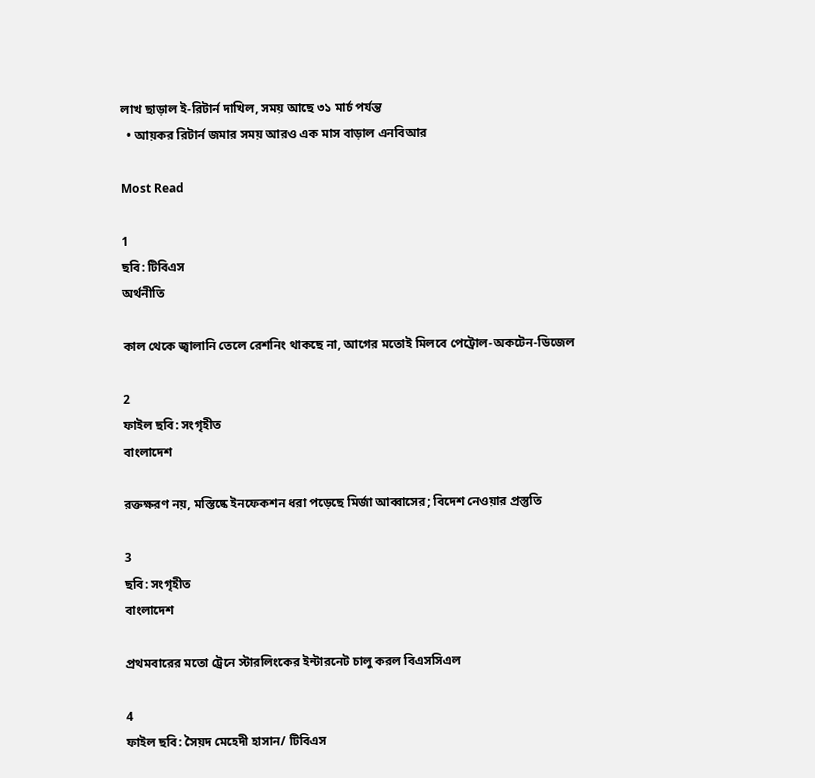লাখ ছাড়াল ই-রিটার্ন দাখিল, সময় আছে ৩১ মার্চ পর্যন্ত
  • আয়কর রিটার্ন জমার সময় আরও এক মাস বাড়াল এনবিআর

Most Read

1
ছবি: টিবিএস
অর্থনীতি

কাল থেকে জ্বালানি তেলে রেশনিং থাকছে না, আগের মতোই মিলবে পেট্রোল-অকটেন-ডিজেল

2
ফাইল ছবি: সংগৃহীত
বাংলাদেশ

রক্তক্ষরণ নয়, মস্তিষ্কে ইনফেকশন ধরা পড়েছে মির্জা আব্বাসের; বিদেশ নেওয়ার প্রস্তুতি

3
ছবি: সংগৃহীত
বাংলাদেশ

প্রথমবারের মতো ট্রেনে স্টারলিংকের ইন্টারনেট চালু করল বিএসসিএল

4
ফাইল ছবি: সৈয়দ মেহেদী হাসান/ টিবিএস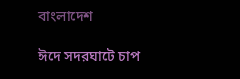বাংলাদেশ

ঈদে সদরঘাটে চাপ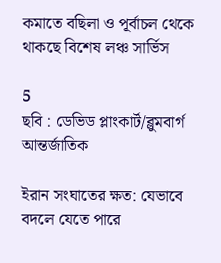কমাতে বছিলা ও পূর্বাচল থেকে থাকছে বিশেষ লঞ্চ সার্ভিস

5
ছবি : ডেভিড প্লাংকার্ট/ব্লুমবার্গ
আন্তর্জাতিক

ইরান সংঘাতের ক্ষত: যেভাবে বদলে যেতে পারে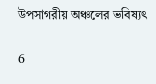উপসাগরীয় অঞ্চলের ভবিষ্যৎ

6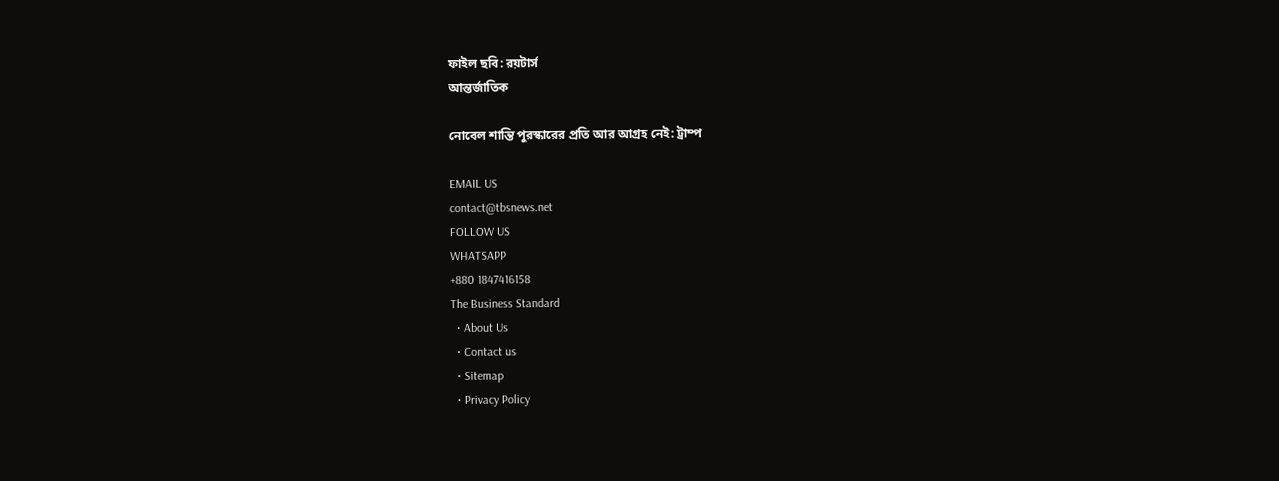ফাইল ছবি: রয়টার্স
আন্তর্জাতিক

নোবেল শান্তি পুরস্কারের প্রতি আর আগ্রহ নেই: ট্রাম্প

EMAIL US
contact@tbsnews.net
FOLLOW US
WHATSAPP
+880 1847416158
The Business Standard
  • About Us
  • Contact us
  • Sitemap
  • Privacy Policy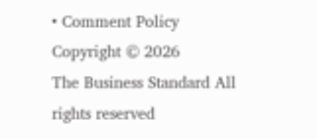• Comment Policy
Copyright © 2026
The Business Standard All rights reserved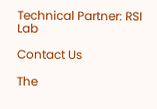Technical Partner: RSI Lab

Contact Us

The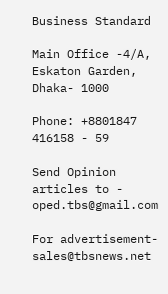Business Standard

Main Office -4/A, Eskaton Garden, Dhaka- 1000

Phone: +8801847 416158 - 59

Send Opinion articles to - oped.tbs@gmail.com

For advertisement- sales@tbsnews.net